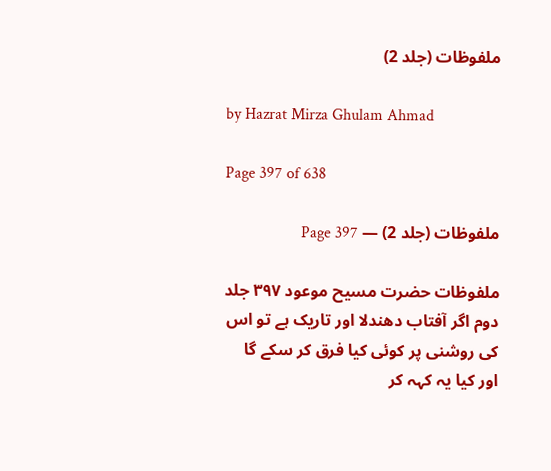ملفوظات (جلد 2)

by Hazrat Mirza Ghulam Ahmad

Page 397 of 638

ملفوظات (جلد 2) — Page 397

ملفوظات حضرت مسیح موعود ۳۹۷ جلد دوم اگر آفتاب دھندلا اور تاریک ہے تو اس کی روشنی پر کوئی کیا فرق کر سکے گا اور کیا یہ کہہ کر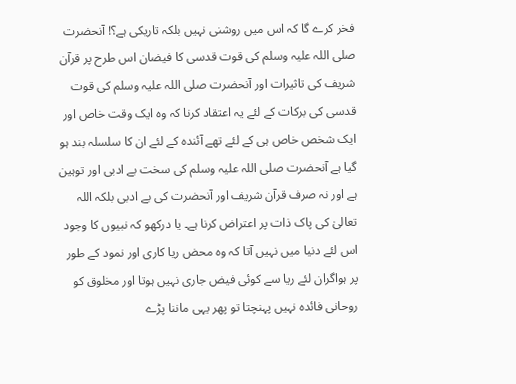فخر کرے گا کہ اس میں روشنی نہیں بلکہ تاریکی ہے؟! آنحضرت صلی اللہ علیہ وسلم کی قوت قدسی کا فیضان اس طرح پر قرآن شریف کی تاثیرات اور آنحضرت صلی اللہ علیہ وسلم کی قوت قدسی کی برکات کے لئے یہ اعتقاد کرنا کہ وہ ایک وقت خاص اور ایک شخص خاص ہی کے لئے تھے آئندہ کے لئے ان کا سلسلہ بند ہو گیا ہے آنحضرت صلی اللہ علیہ وسلم کی سخت بے ادبی اور توہین ہے اور نہ صرف قرآن شریف اور آنحضرت کی بے ادبی بلکہ اللہ تعالیٰ کی پاک ذات پر اعتراض کرنا ہے۔ یا درکھو کہ نبیوں کا وجود اس لئے دنیا میں نہیں آتا کہ وہ محض ریا کاری اور نمود کے طور پر ہواگران لئے ریا سے کوئی فیض جاری نہیں ہوتا اور مخلوق کو روحانی فائدہ نہیں پہنچتا تو پھر یہی ماننا پڑے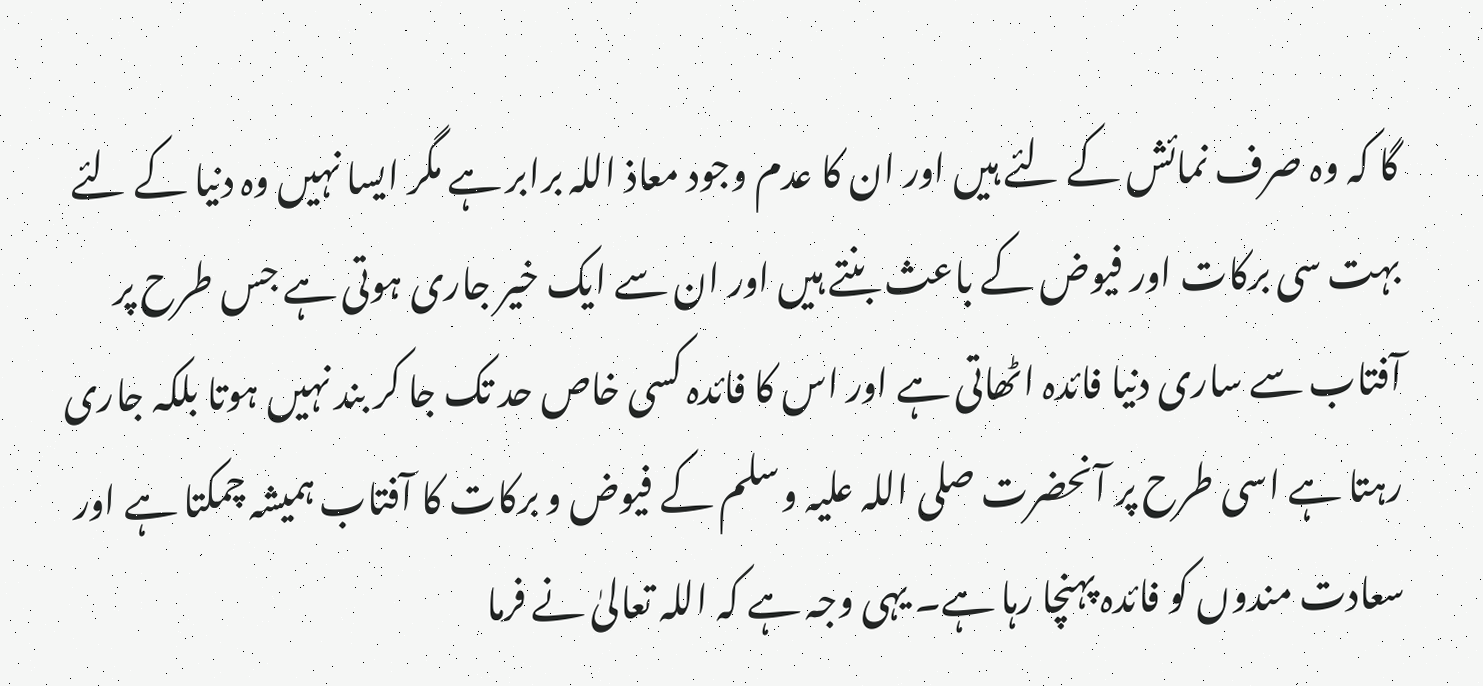گا کہ وہ صرف نمائش کے لئے ہیں اور ان کا عدم وجود معاذ اللہ برابر ہے مگر ایسا نہیں وہ دنیا کے لئے بہت سی برکات اور فیوض کے باعث بنتے ہیں اور ان سے ایک خیر جاری ہوتی ہے جس طرح پر آفتاب سے ساری دنیا فائدہ اٹھاتی ہے اور اس کا فائدہ کسی خاص حد تک جا کر بند نہیں ہوتا بلکہ جاری رہتا ہے اسی طرح پر آنحضرت صلی اللہ علیہ وسلم کے فیوض و برکات کا آفتاب ہمیشہ چمکتا ہے اور سعادت مندوں کو فائدہ پہنچا رہا ہے۔ یہی وجہ ہے کہ اللہ تعالیٰ نے فرما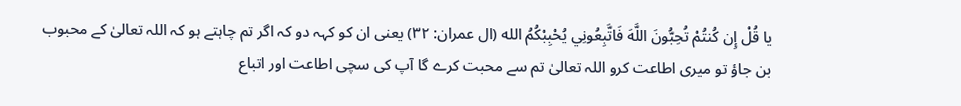یا قُلْ إِن كُنتُمْ تُحِبُّونَ اللَّهَ فَاتَّبِعُونِي يُحْبِبْكُمُ الله (ال عمران: ۳۲) یعنی ان کو کہہ دو کہ اگر تم چاہتے ہو کہ اللہ تعالیٰ کے محبوب بن جاؤ تو میری اطاعت کرو اللہ تعالیٰ تم سے محبت کرے گا آپ کی سچی اطاعت اور اتباع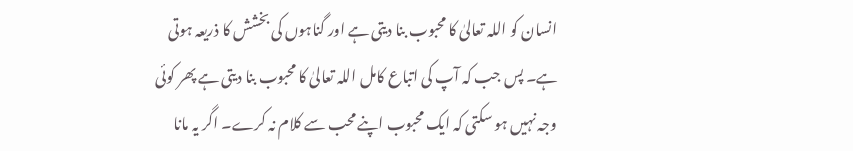انسان کو اللہ تعالیٰ کا محبوب بنا دیتی ہے اور گناہوں کی بخشش کا ذریعہ ہوتی ہے۔ پس جب کہ آپ کی اتباع کامل اللہ تعالیٰ کا محبوب بنا دیتی ہے پھر کوئی وجہ نہیں ہو سکتی کہ ایک محبوب اپنے محب سے کلام نہ کرے۔ اگر یہ مانا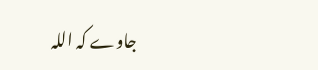جاوے کہ اللہ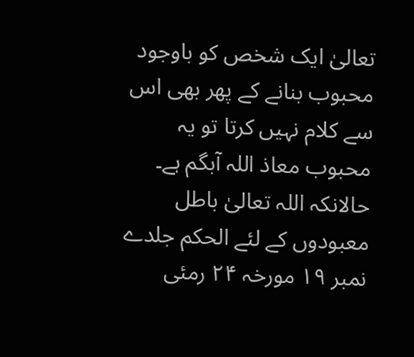تعالیٰ ایک شخص کو باوجود محبوب بنانے کے پھر بھی اس سے کلام نہیں کرتا تو یہ محبوب معاذ اللہ آبگم ہے۔ حالانکہ اللہ تعالیٰ باطل معبودوں کے لئے الحکم جلدے نمبر ۱۹ مورخہ ۲۴ رمئی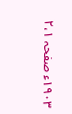۱۹۰۳ء صفحہ ۲،۱